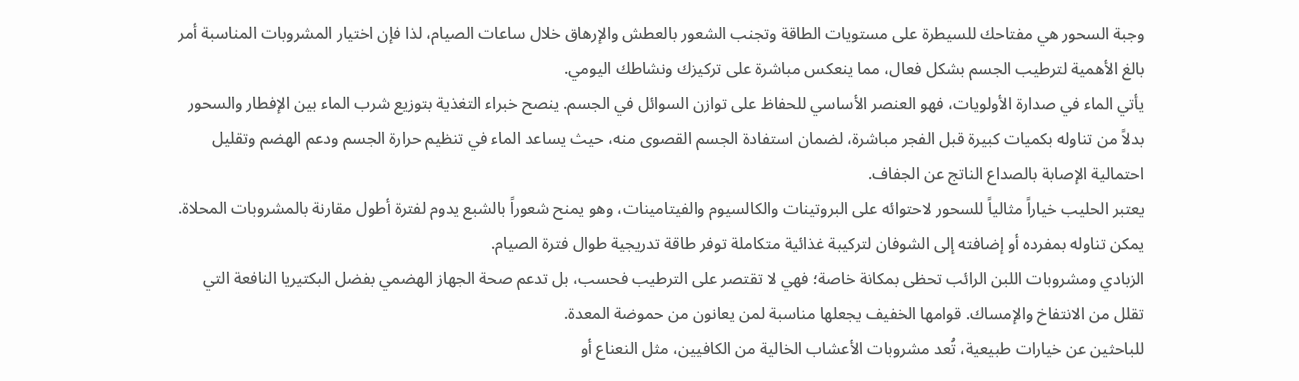وجبة السحور هي مفتاحك للسيطرة على مستويات الطاقة وتجنب الشعور بالعطش والإرهاق خلال ساعات الصيام، لذا فإن اختيار المشروبات المناسبة أمر بالغ الأهمية لترطيب الجسم بشكل فعال، مما ينعكس مباشرة على تركيزك ونشاطك اليومي.
يأتي الماء في صدارة الأولويات، فهو العنصر الأساسي للحفاظ على توازن السوائل في الجسم. ينصح خبراء التغذية بتوزيع شرب الماء بين الإفطار والسحور بدلاً من تناوله بكميات كبيرة قبل الفجر مباشرة، لضمان استفادة الجسم القصوى منه، حيث يساعد الماء في تنظيم حرارة الجسم ودعم الهضم وتقليل احتمالية الإصابة بالصداع الناتج عن الجفاف.
يعتبر الحليب خياراً مثالياً للسحور لاحتوائه على البروتينات والكالسيوم والفيتامينات، وهو يمنح شعوراً بالشبع يدوم لفترة أطول مقارنة بالمشروبات المحلاة. يمكن تناوله بمفرده أو إضافته إلى الشوفان لتركيبة غذائية متكاملة توفر طاقة تدريجية طوال فترة الصيام.
الزبادي ومشروبات اللبن الرائب تحظى بمكانة خاصة؛ فهي لا تقتصر على الترطيب فحسب، بل تدعم صحة الجهاز الهضمي بفضل البكتيريا النافعة التي تقلل من الانتفاخ والإمساك. قوامها الخفيف يجعلها مناسبة لمن يعانون من حموضة المعدة.
للباحثين عن خيارات طبيعية، تُعد مشروبات الأعشاب الخالية من الكافيين، مثل النعناع أو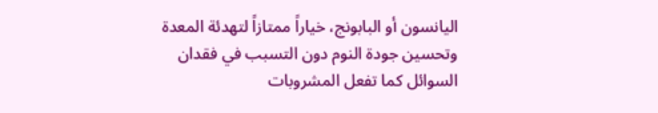اليانسون أو البابونج، خياراً ممتازاً لتهدئة المعدة وتحسين جودة النوم دون التسبب في فقدان السوائل كما تفعل المشروبات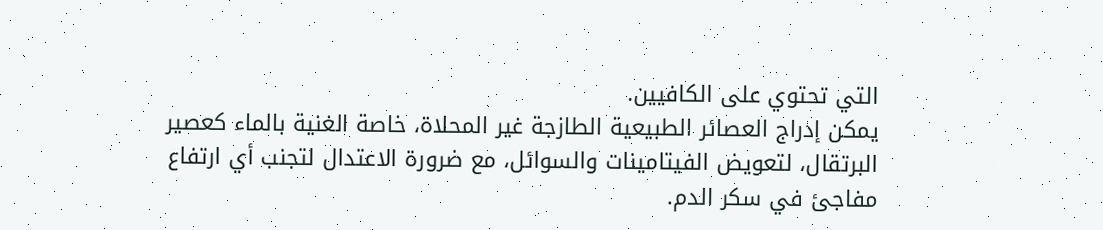التي تحتوي على الكافيين.
يمكن إدراج العصائر الطبيعية الطازجة غير المحلاة، خاصة الغنية بالماء كعصير البرتقال، لتعويض الفيتامينات والسوائل، مع ضرورة الاعتدال لتجنب أي ارتفاع مفاجئ في سكر الدم.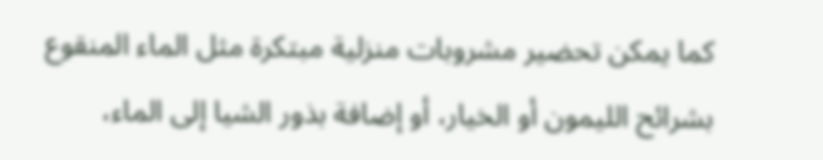كما يمكن تحضير مشروبات منزلية مبتكرة مثل الماء المنقوع بشرائح الليمون أو الخيار، أو إضافة بذور الشيا إلى الماء،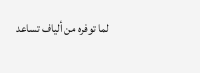لما توفره من ألياف تساعد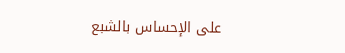على الإحساس بالشبع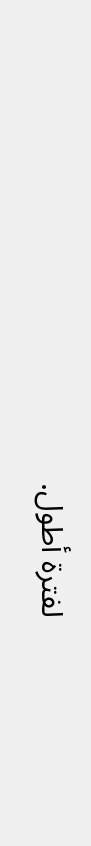لفترة أطول.